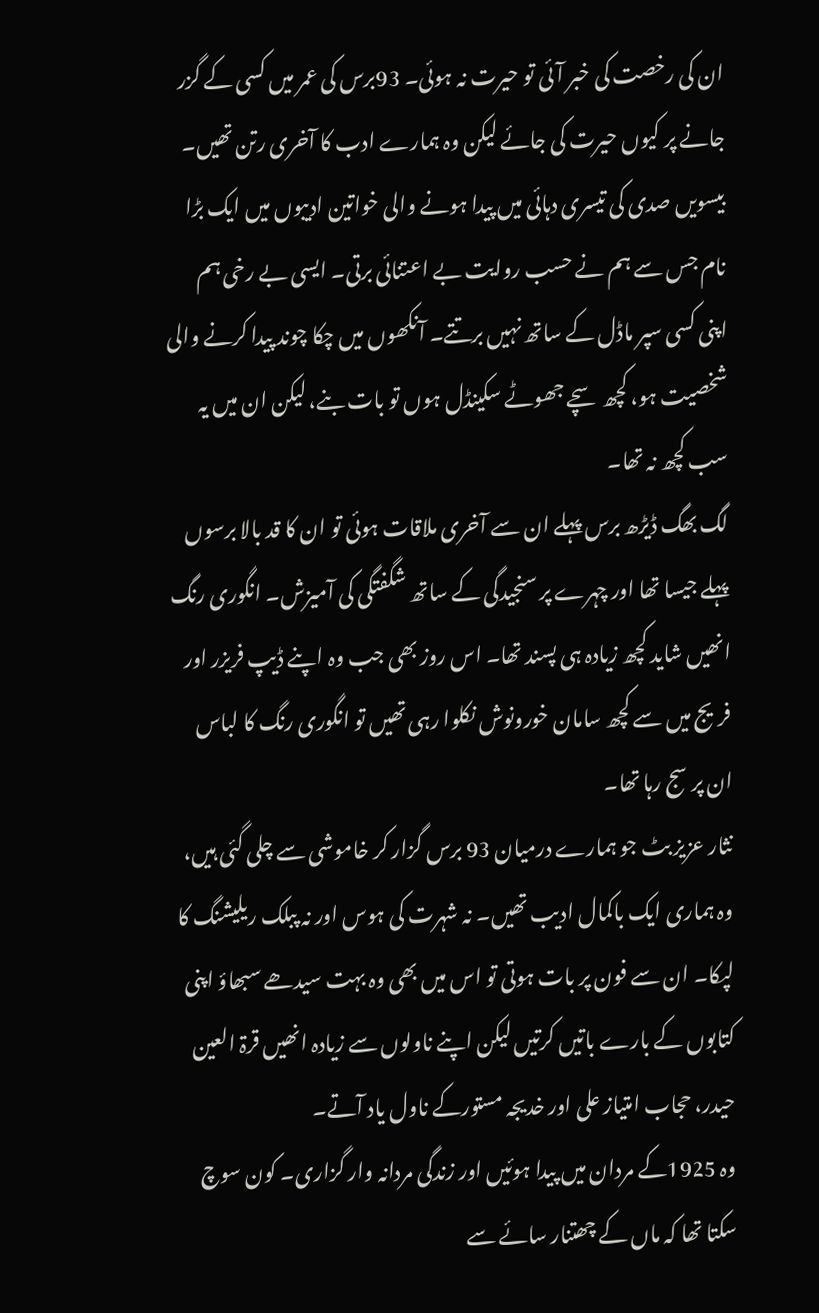ان کی رخصت کی خبر آئی تو حیرت نہ ہوئی۔ 93برس کی عمر میں کسی کے گزر جانے پر کیوں حیرت کی جائے لیکن وہ ہمارے ادب کا آخری رتن تھیں۔ بیسویں صدی کی تیسری دہائی میں پیدا ہونے والی خواتین ادیبوں میں ایک بڑا نام جس سے ہم نے حسب روایت بے اعتنائی برتی۔ ایسی بے رخی ہم اپنی کسی سپر ماڈل کے ساتھ نہیں برتتے۔ آنکھوں میں چکا چوند پیدا کرنے والی شخصیت ہو، کچھ سچے جھوٹے سکینڈل ہوں تو بات بنے، لیکن ان میں یہ سب کچھ نہ تھا۔
لگ بھگ ڈیڑھ برس پہلے ان سے آخری ملاقات ہوئی تو ان کا قد بالا برسوں پہلے جیسا تھا اور چہرے پر سنجیدگی کے ساتھ شگفتگی کی آمیزش۔ انگوری رنگ انھیں شاید کچھ زیادہ ہی پسند تھا۔ اس روز بھی جب وہ اپنے ڈیپ فریزر اور فریج میں سے کچھ سامان خورونوش نکلوا رہی تھیں تو انگوری رنگ کا لباس ان پر سج رہا تھا۔
نثار عزیز بٹ جو ہمارے درمیان 93 برس گزار کر خاموشی سے چلی گئی ہیں، وہ ہماری ایک باکمال ادیب تھیں۔ نہ شہرت کی ہوس اور نہ پبلک ریلیشنگ کا لپکا۔ ان سے فون پر بات ہوتی تو اس میں بھی وہ بہت سیدھے سبھاؤ اپنی کتابوں کے بارے باتیں کرتیں لیکن اپنے ناولوں سے زیادہ انھیں قرۃ العین حیدر، حجاب امتیاز علی اور خدیجہ مستورکے ناول یاد آتے۔
وہ 1925کے مردان میں پیدا ہوئیں اور زندگی مردانہ وار گزاری۔ کون سوچ سکتا تھا کہ ماں کے چھتنار سائے سے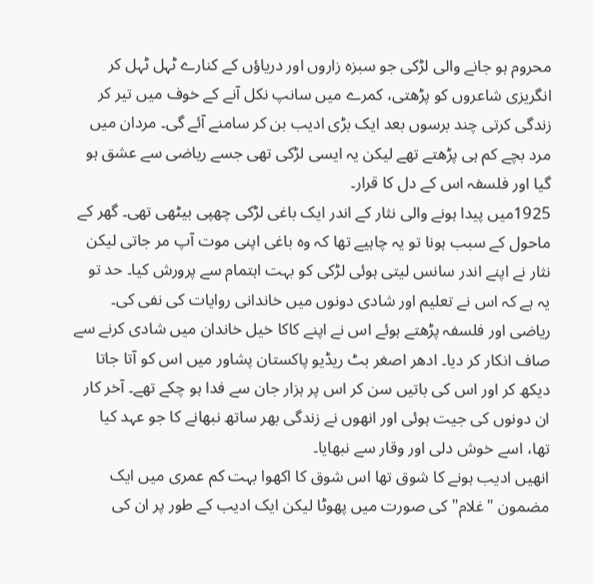محروم ہو جانے والی لڑکی جو سبزہ زاروں اور دریاؤں کے کنارے ٹہل ٹہل کر انگریزی شاعروں کو پڑھتی، کمرے میں سانپ نکل آنے کے خوف میں تیر کر زندگی کرتی چند برسوں بعد ایک بڑی ادیب بن کر سامنے آئے گی۔ مردان میں مرد بچے کم ہی پڑھتے تھے لیکن یہ ایسی لڑکی تھی جسے ریاضی سے عشق ہو گیا اور فلسفہ اس کے دل کا قرار۔
1925میں پیدا ہونے والی نثار کے اندر ایک باغی لڑکی چھپی بیٹھی تھی۔ گھر کے ماحول کے سبب ہونا تو یہ چاہیے تھا کہ وہ باغی اپنی موت آپ مر جاتی لیکن نثار نے اپنے اندر سانس لیتی ہوئی لڑکی کو بہت اہتمام سے پرورش کیا۔ حد تو یہ ہے کہ اس نے تعلیم اور شادی دونوں میں خاندانی روایات کی نفی کی۔ ریاضی اور فلسفہ پڑھتے ہوئے اس نے اپنے کاکا خیل خاندان میں شادی کرنے سے صاف انکار کر دیا۔ ادھر اصغر بٹ ریڈیو پاکستان پشاور میں اس کو آتا جاتا دیکھ کر اور اس کی باتیں سن کر اس پر ہزار جان سے فدا ہو چکے تھے۔ آخر کار ان دونوں کی جیت ہوئی اور انھوں نے زندگی بھر ساتھ نبھانے کا جو عہد کیا تھا، اسے خوش دلی اور وقار سے نبھایا۔
انھیں ادیب ہونے کا شوق تھا اس شوق کا اکھوا بہت کم عمری میں ایک مضمون "غلام"کی صورت میں پھوٹا لیکن ایک ادیب کے طور پر ان کی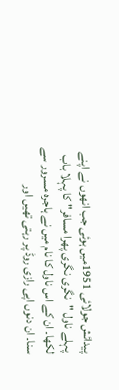پیدائش جولائی 1951میں ہوئی جب انھوں نے اپنے پہلے ناول "نگری نگری پھرا مسافر" کا پہلا باب لکھا۔ ان کے اس ناول کا نام میں نے ہاجرہ مسرور سے سنا۔ ان دنوں اپی رازی روڈ پر رہتی تھیں اور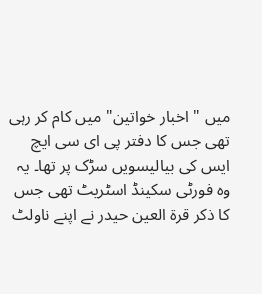میں " اخبار خواتین" میں کام کر رہی تھی جس کا دفتر پی ای سی ایچ ایس کی بیالیسویں سڑک پر تھا۔ یہ وہ فورٹی سکینڈ اسٹریٹ تھی جس کا ذکر قرۃ العین حیدر نے اپنے ناولٹ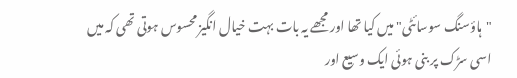"ہاؤسنگ سوسائٹی" میں کیا تھا اور مجھے یہ بات بہت خیال انگیز محسوس ہوتی تھی کہ میں اسی سڑک پر بنی ہوئی ایک وسیع اور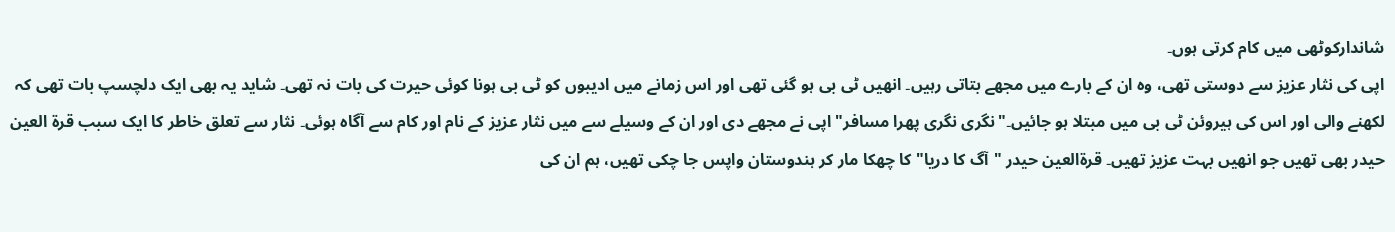شاندارکوٹھی میں کام کرتی ہوں۔
اپی کی نثار عزیز سے دوستی تھی، وہ ان کے بارے میں مجھے بتاتی رہیں۔ انھیں ٹی بی ہو گئی تھی اور اس زمانے میں ادیبوں کو ٹی بی ہونا کوئی حیرت کی بات نہ تھی۔ شاید یہ بھی ایک دلچسپ بات تھی کہ لکھنے والی اور اس کی ہیروئن ٹی بی میں مبتلا ہو جائیں۔"نگری نگری پھرا مسافر" اپی نے مجھے دی اور ان کے وسیلے سے میں نثار عزیز کے نام اور کام سے آگاہ ہوئی۔ نثار سے تعلق خاطر کا ایک سبب قرۃ العین حیدر بھی تھیں جو انھیں بہت عزیز تھیں۔ قرۃالعین حیدر "آگ کا دریا" کا چھکا مار کر ہندوستان واپس جا چکی تھیں، ہم ان کی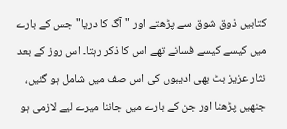کتابیں ذوق شوق سے پڑھتے اور "آگ کا دریا" جس کے بارے میں کیسے کیسے فسانے تھے اس کا ذکر رہتا۔ اس روز کے بعد نثار عزیز بٹ بھی ادیبوں کی اس صف میں شامل ہو گئیں، جنھیں پڑھنا اور جن کے بارے میں جاننا میرے لیے لازمی ہو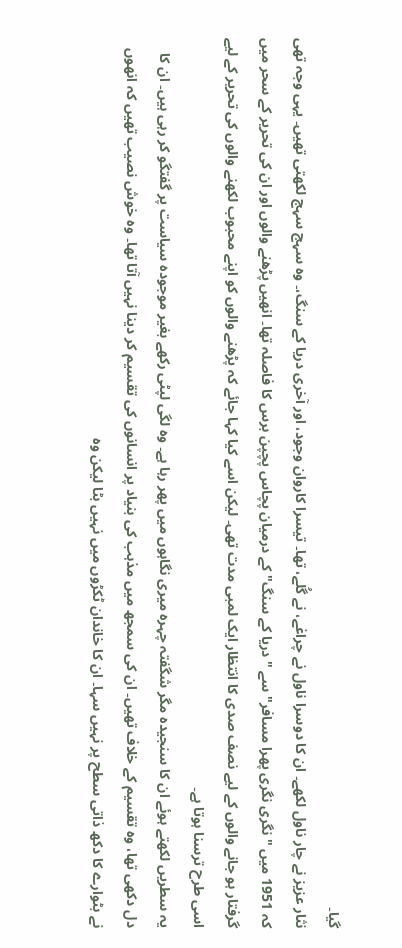گیا۔
نثار عزیز نے چار ناول لکھے۔ ان کا دوسرا ناول نے چراغے، نے گُلے، تھا۔ تیسرا کاروان وجود، اور آخری دریا کے سنگ،۔ وہ سہج سہج لکھتی تھیں۔ یہی وجہ تھی کہ 1951 میں "نگری نگری پھرا مسافر" سے "دریا کے سنگ" کے درمیان پچاس پچپن برس کا فاصلہ تھا۔ انھیں پڑھنے والوں اور ان کی تحریر کے سحر میں گرفتار ہو جانے والوں کے لیے نصف صدی کا انتظار ایک لمبی مدت تھی۔ لیکن اسے کیا کہا جائے کہ پڑھنے والوں کو اپنے محبوب لکھنے والوں کی تحریر کے لیے اسی طرح ترسنا ہوتا ہے۔
یہ سطریں لکھتے ہوئے ان کا سنجیدہ مگر شگفتہ چہرہ میری نگاہوں میں پھر رہا ہے۔ وہ لگی لپٹی رکھے بغیر موجودہ سیاست پر گفتگو کر رہی ہیں۔ ان کا دل دکھی تھا، وہ تقسیم کے خلاف تھیں۔ ان کی سمجھ میں مذہب کی بنیاد پر انسانوں کی تقسیم کر دینا نہیں آتا تھا۔ وہ خوش نصیب تھیں کہ انھوں نے بٹوارے کا دکھ ذاتی سطح پر نہیں سہا۔ ان کا خاندان ٹکڑوں میں نہیں بٹا لیکن وہ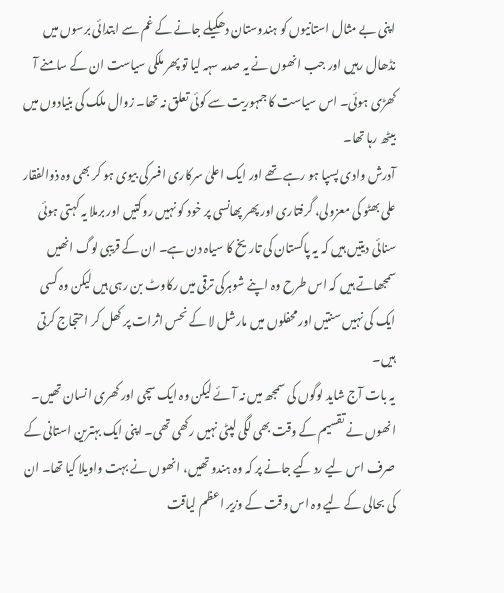اپنی بے مثال استانیوں کو ہندوستان دھکیلے جانے کے غم سے ابتدائی برسوں میں نڈھال رہیں اور جب انھوں نے یہ صدمہ سہہ لیا تو پھر ملکی سیاست ان کے سامنے آ کھڑی ہوئی۔ اس سیاست کا جمہوریت سے کوئی تعلق نہ تھا۔ زوال ملک کی بنیادوں میں بیٹھ رہا تھا۔
آدرش وادی پسپا ہو رہے تھے اور ایک اعلیٰ سرکاری افسرکی بیوی ہو کر بھی وہ ذوالفقار علی بھٹو کی معزولی، گرفتاری اور پھر پھانسی پر خود کو نہیں روکتیں اور برملا یہ کہتی ہوئی سنائی دیتیں ہیں کہ یہ پاکستان کی تاریخ کا سیاہ دن ہے۔ ان کے قریبی لوگ انھیں سمجھاتے ہیں کہ اس طرح وہ اپنے شوہرکی ترقی میں رکاوٹ بن رہی ہیں لیکن وہ کسی ایک کی نہیں سنتیں اور محفلوں میں مارشل لا کے نحس اثرات پر کھل کر احتجاج کرتی ہیں۔
یہ بات آج شاید لوگوں کی سمجھ میں نہ آئے لیکن وہ ایک سچی اور کھری انسان تھیں۔ انھوں نے تقسیم کے وقت بھی لگی لپٹی نہیں رکھی تھی۔ اپنی ایک بہترین استانی کے صرف اس لیے رد کیے جانے پر کہ وہ ہندو تھیں، انھوں نے بہت واویلا کیا تھا۔ ان کی بحالی کے لیے وہ اس وقت کے وزیر اعظم لیاقت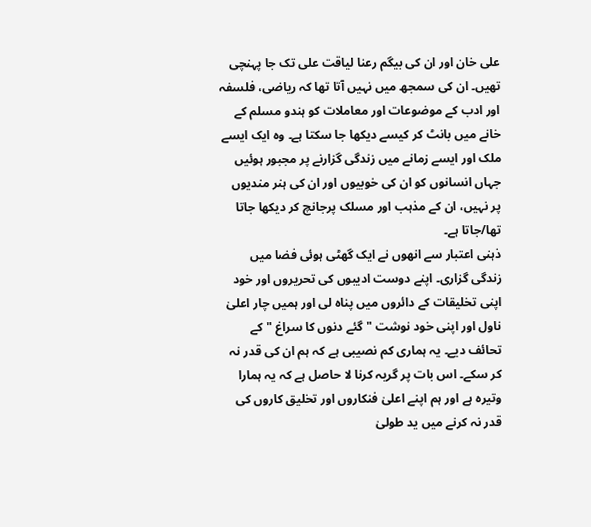علی خان اور ان کی بیگم رعنا لیاقت علی تک جا پہنچی تھیں۔ ان کی سمجھ میں نہیں آتا تھا کہ ریاضی، فلسفہ اور ادب کے موضوعات اور معاملات کو ہندو مسلم کے خانے میں بانٹ کر کیسے دیکھا جا سکتا ہے۔ وہ ایک ایسے ملک اور ایسے زمانے میں زندگی گزارنے پر مجبور ہوئیں جہاں انسانوں کو ان کی خوبیوں اور ان کی ہنر مندیوں پر نہیں، ان کے مذہب اور مسلک پرجانچ کر دیکھا جاتا تھا/جاتا ہے۔
ذہنی اعتبار سے انھوں نے ایک گھٹی ہوئی فضا میں زندگی گزاری۔ اپنے دوست ادیبوں کی تحریروں اور خود اپنی تخلیقات کے دائروں میں پناہ لی اور ہمیں چار اعلیٰ ناول اور اپنی خود نوشت " گئے دنوں کا سراغ "کے تحائف دیے۔ یہ ہماری کم نصیبی ہے کہ ہم ان کی قدر نہ کر سکے۔ اس بات پر گریہ کرنا لا حاصل ہے کہ یہ ہمارا وتیرہ ہے اور ہم اپنے اعلیٰ فنکاروں اور تخلیق کاروں کی قدر نہ کرنے میں ید طولیٰ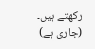رکھتے ہیں۔
(جاری ہے)